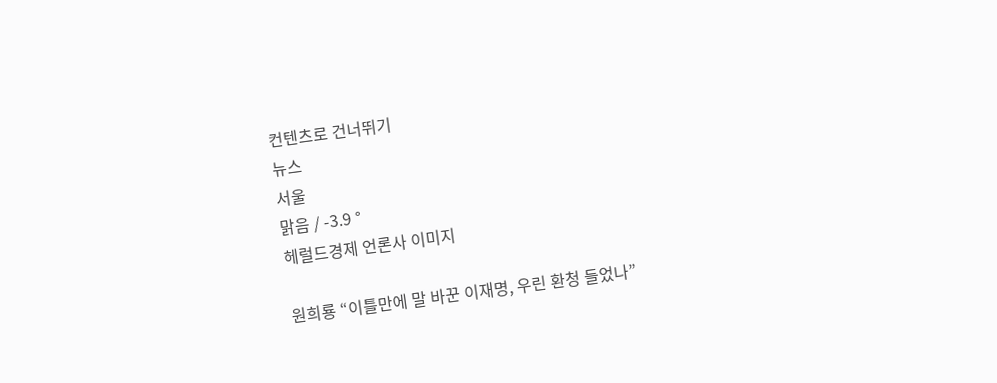컨텐츠로 건너뛰기
뉴스
서울
맑음 / -3.9 °
헤럴드경제 언론사 이미지

원희룡 “이틀만에 말 바꾼 이재명, 우린 환청 들었나”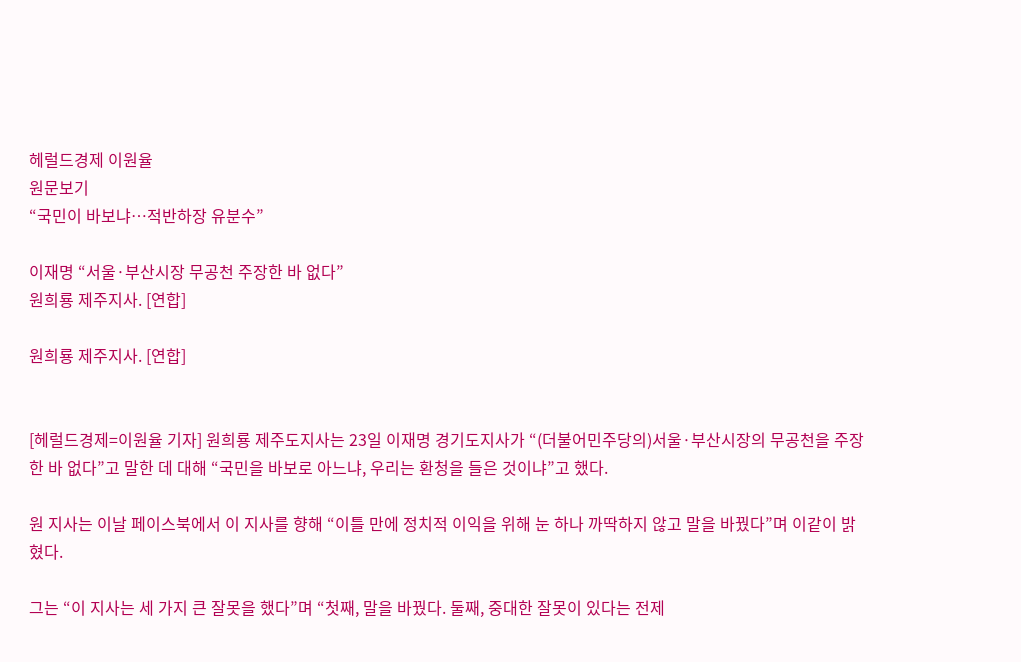헤럴드경제 이원율
원문보기
“국민이 바보냐…적반하장 유분수”

이재명 “서울·부산시장 무공천 주장한 바 없다”
원희룡 제주지사. [연합]

원희룡 제주지사. [연합]


[헤럴드경제=이원율 기자] 원희룡 제주도지사는 23일 이재명 경기도지사가 “(더불어민주당의)서울·부산시장의 무공천을 주장한 바 없다”고 말한 데 대해 “국민을 바보로 아느냐, 우리는 환청을 들은 것이냐”고 했다.

원 지사는 이날 페이스북에서 이 지사를 향해 “이틀 만에 정치적 이익을 위해 눈 하나 까딱하지 않고 말을 바꿨다”며 이같이 밝혔다.

그는 “이 지사는 세 가지 큰 잘못을 했다”며 “첫째, 말을 바꿨다. 둘째, 중대한 잘못이 있다는 전제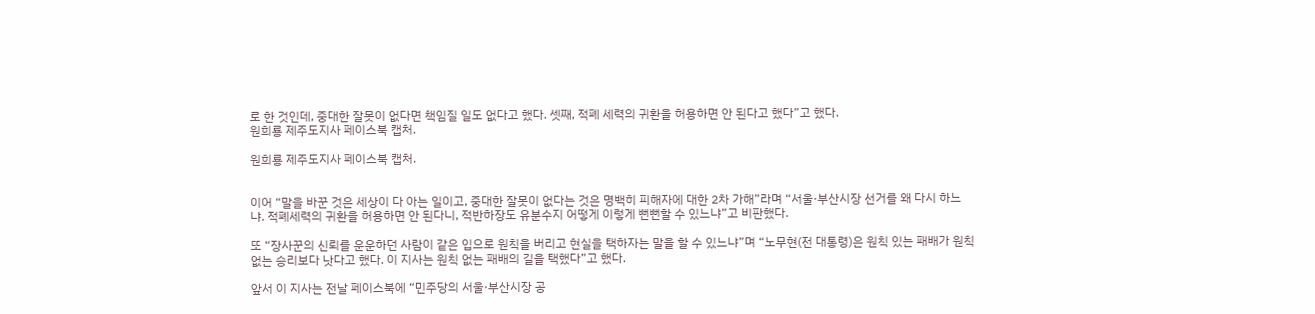로 한 것인데, 중대한 잘못이 없다면 책임질 일도 없다고 했다. 셋째, 적폐 세력의 귀환을 허용하면 안 된다고 했다”고 했다.
원희룡 제주도지사 페이스북 캡처.

원희룡 제주도지사 페이스북 캡처.


이어 “말을 바꾼 것은 세상이 다 아는 일이고, 중대한 잘못이 없다는 것은 명백히 피해자에 대한 2차 가해”라며 “서울·부산시장 선거를 왜 다시 하느냐. 적폐세력의 귀환을 허용하면 안 된다니, 적반하장도 유분수지 어떻게 이렇게 뻔뻔할 수 있느냐”고 비판했다.

또 “장사꾼의 신뢰를 운운하던 사람이 같은 입으로 원칙을 버리고 현실을 택하자는 말을 할 수 있느냐”며 “노무현(전 대통령)은 원칙 있는 패배가 원칙 없는 승리보다 낫다고 했다. 이 지사는 원칙 없는 패배의 길을 택했다”고 했다.

앞서 이 지사는 전날 페이스북에 “민주당의 서울·부산시장 공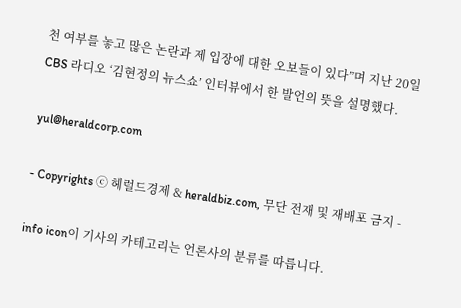천 여부를 놓고 많은 논란과 제 입장에 대한 오보들이 있다”며 지난 20일 CBS 라디오 ‘김현정의 뉴스쇼’ 인터뷰에서 한 발언의 뜻을 설명했다.

yul@heraldcorp.com

- Copyrights ⓒ 헤럴드경제 & heraldbiz.com, 무단 전재 및 재배포 금지 -

info icon이 기사의 카테고리는 언론사의 분류를 따릅니다.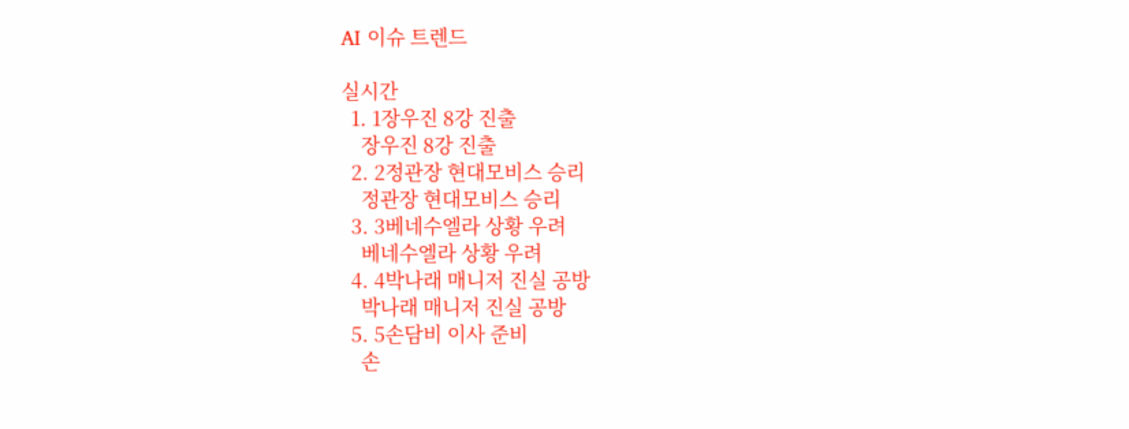AI 이슈 트렌드

실시간
  1. 1장우진 8강 진출
    장우진 8강 진출
  2. 2정관장 현대모비스 승리
    정관장 현대모비스 승리
  3. 3베네수엘라 상황 우려
    베네수엘라 상황 우려
  4. 4박나래 매니저 진실 공방
    박나래 매니저 진실 공방
  5. 5손담비 이사 준비
    손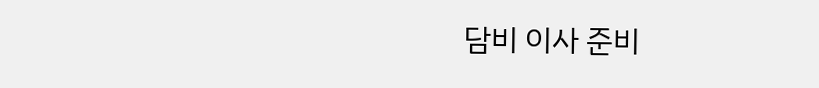담비 이사 준비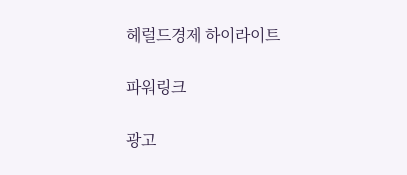헤럴드경제 하이라이트

파워링크

광고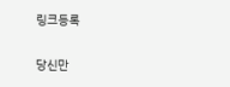링크등록

당신만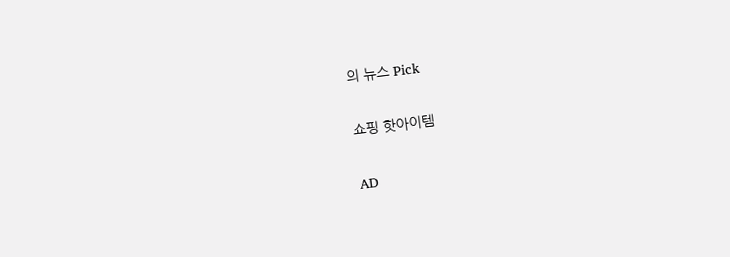의 뉴스 Pick

쇼핑 핫아이템

AD